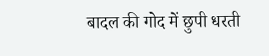बादल की गोद में छुपी धरती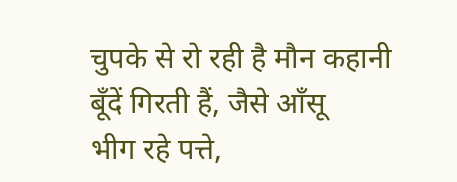चुपके से रो रही है मौन कहानी
बूँदें गिरती हैं, जैसे आँसू
भीग रहे पत्ते,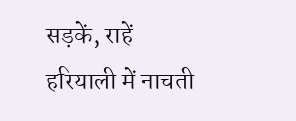सड़कें, राहें
हरियाली में नाचती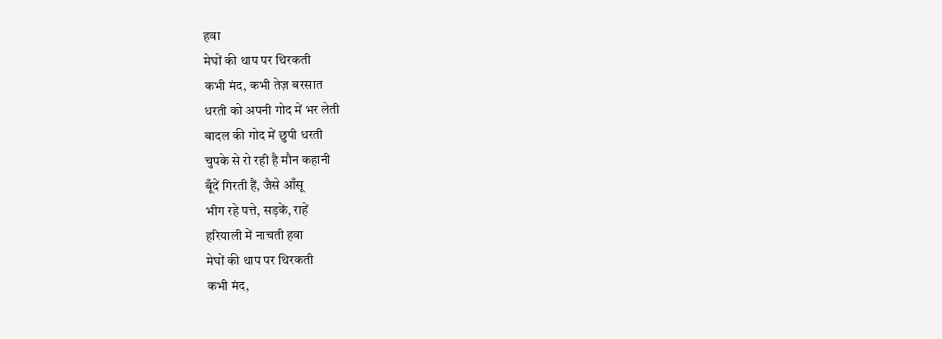हवा
मेघों की थाप पर थिरकती
कभी मंद, कभी तेज़ बरसात
धरती को अपनी गोद में भर लेती
बादल की गोद में छुपी धरती
चुपके से रो रही है मौन कहानी
बूँदें गिरती हैं, जैसे आँसू
भीग रहे पत्ते, सड़कें, राहें
हरियाली में नाचती हवा
मेघों की थाप पर थिरकती
कभी मंद,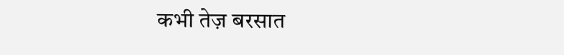कभी तेज़ बरसात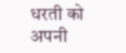धरती को अपनी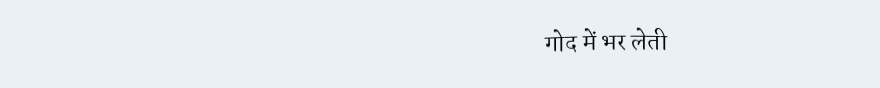गोद में भर लेती